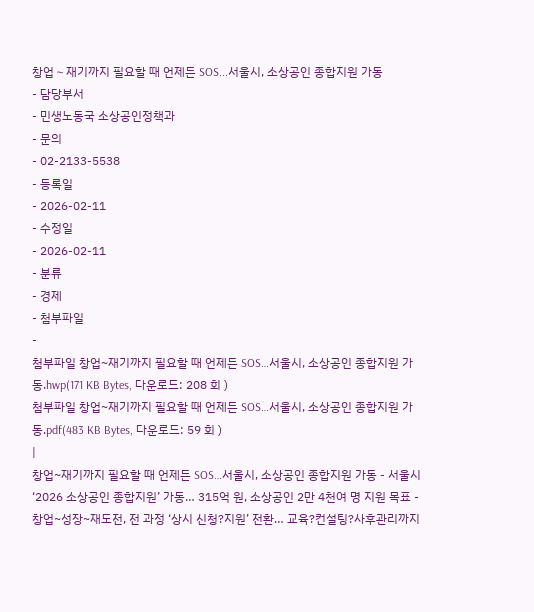창업∼재기까지 필요할 때 언제든 SOS...서울시, 소상공인 종합지원 가동
- 담당부서
- 민생노동국 소상공인정책과
- 문의
- 02-2133-5538
- 등록일
- 2026-02-11
- 수정일
- 2026-02-11
- 분류
- 경제
- 첨부파일
-
첨부파일 창업~재기까지 필요할 때 언제든 SOS…서울시, 소상공인 종합지원 가동.hwp(171 KB Bytes, 다운로드: 208 회 )
첨부파일 창업~재기까지 필요할 때 언제든 SOS…서울시, 소상공인 종합지원 가동.pdf(483 KB Bytes, 다운로드: 59 회 )
|
창업~재기까지 필요할 때 언제든 SOS…서울시, 소상공인 종합지원 가동 - 서울시 ‘2026 소상공인 종합지원’ 가동… 315억 원, 소상공인 2만 4천여 명 지원 목표 - 창업~성장~재도전, 전 과정 ‘상시 신청?지원’ 전환… 교육?컨설팅?사후관리까지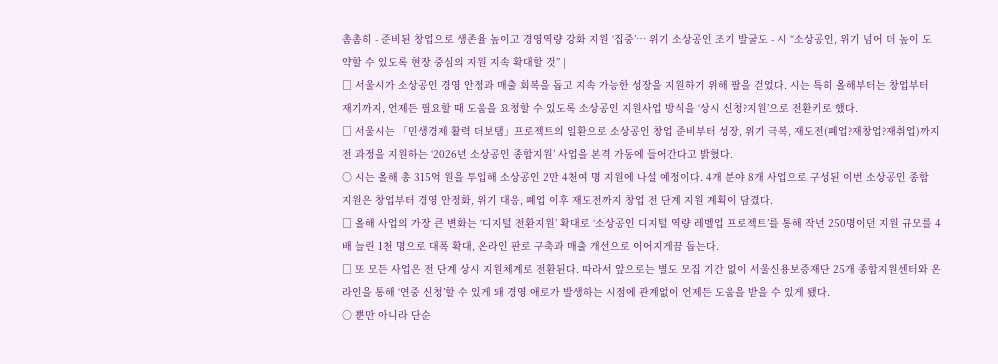촘촘히 - 준비된 창업으로 생존율 높이고 경영역량 강화 지원 ‘집중’… 위기 소상공인 조기 발굴도 - 시 “소상공인, 위기 넘어 더 높이 도약할 수 있도록 현장 중심의 지원 지속 확대할 것” |
□ 서울시가 소상공인 경영 안정과 매출 회복을 돕고 지속 가능한 성장을 지원하기 위해 팔을 걷었다. 시는 특히 올해부터는 창업부터 재기까지, 언제든 필요할 때 도움을 요청할 수 있도록 소상공인 지원사업 방식을 ‘상시 신청?지원’으로 전환키로 했다.
□ 서울시는 「민생경제 활력 더보탬」프로젝트의 일환으로 소상공인 창업 준비부터 성장, 위기 극복, 재도전(폐업?재창업?재취업)까지 전 과정을 지원하는 ‘2026년 소상공인 종합지원’ 사업을 본격 가동에 들어간다고 밝혔다.
○ 시는 올해 총 315억 원을 투입해 소상공인 2만 4천여 명 지원에 나설 예정이다. 4개 분야 8개 사업으로 구성된 이번 소상공인 종합 지원은 창업부터 경영 안정화, 위기 대응, 폐업 이후 재도전까지 창업 전 단계 지원 계획이 담겼다.
□ 올해 사업의 가장 큰 변화는 ‘디지털 전환지원’ 확대로 ‘소상공인 디지털 역량 레벨업 프로젝트’를 통해 작년 250명이던 지원 규모를 4배 늘린 1천 명으로 대폭 확대, 온라인 판로 구축과 매출 개선으로 이어지게끔 돕는다.
□ 또 모든 사업은 전 단계 상시 지원체계로 전환된다. 따라서 앞으로는 별도 모집 기간 없이 서울신용보증재단 25개 종합지원센터와 온라인을 통해 ‘연중 신청’할 수 있게 돼 경영 애로가 발생하는 시점에 관계없이 언제든 도움을 받을 수 있게 됐다.
○ 뿐만 아니라 단순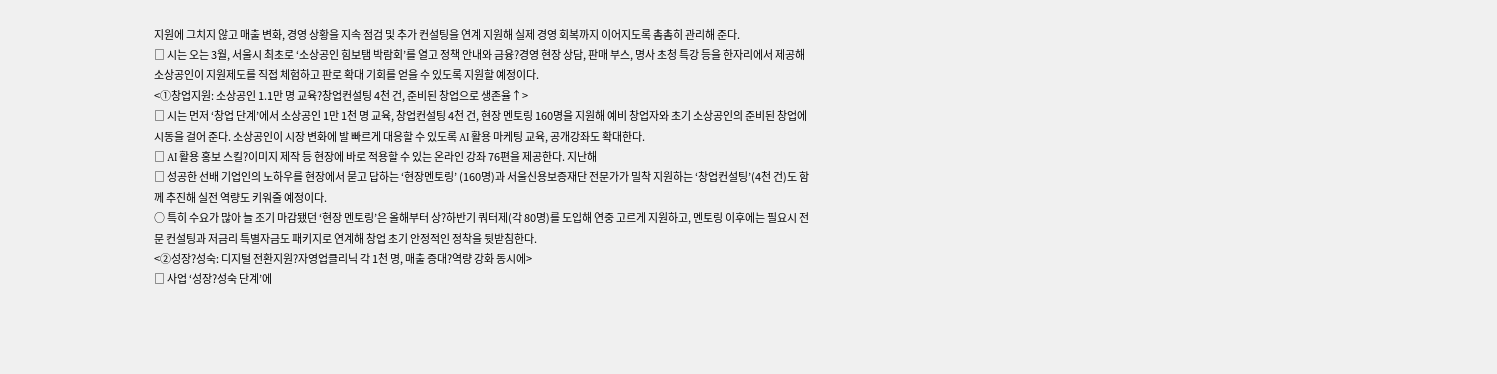지원에 그치지 않고 매출 변화, 경영 상황을 지속 점검 및 추가 컨설팅을 연계 지원해 실제 경영 회복까지 이어지도록 촘촘히 관리해 준다.
□ 시는 오는 3월, 서울시 최초로 ‘소상공인 힘보탬 박람회’를 열고 정책 안내와 금융?경영 현장 상담, 판매 부스, 명사 초청 특강 등을 한자리에서 제공해 소상공인이 지원제도를 직접 체험하고 판로 확대 기회를 얻을 수 있도록 지원할 예정이다.
<①창업지원: 소상공인 1.1만 명 교육?창업컨설팅 4천 건, 준비된 창업으로 생존율↑>
□ 시는 먼저 ‘창업 단계’에서 소상공인 1만 1천 명 교육, 창업컨설팅 4천 건, 현장 멘토링 160명을 지원해 예비 창업자와 초기 소상공인의 준비된 창업에 시동을 걸어 준다. 소상공인이 시장 변화에 발 빠르게 대응할 수 있도록 AI 활용 마케팅 교육, 공개강좌도 확대한다.
□ AI 활용 홍보 스킬?이미지 제작 등 현장에 바로 적용할 수 있는 온라인 강좌 76편을 제공한다. 지난해
□ 성공한 선배 기업인의 노하우를 현장에서 묻고 답하는 ‘현장멘토링’ (160명)과 서울신용보증재단 전문가가 밀착 지원하는 ‘창업컨설팅’(4천 건)도 함께 추진해 실전 역량도 키워줄 예정이다.
○ 특히 수요가 많아 늘 조기 마감됐던 ‘현장 멘토링’은 올해부터 상?하반기 쿼터제(각 80명)를 도입해 연중 고르게 지원하고, 멘토링 이후에는 필요시 전문 컨설팅과 저금리 특별자금도 패키지로 연계해 창업 초기 안정적인 정착을 뒷받침한다.
<②성장?성숙: 디지털 전환지원?자영업클리닉 각 1천 명, 매출 증대?역량 강화 동시에>
□ 사업 ‘성장?성숙 단계’에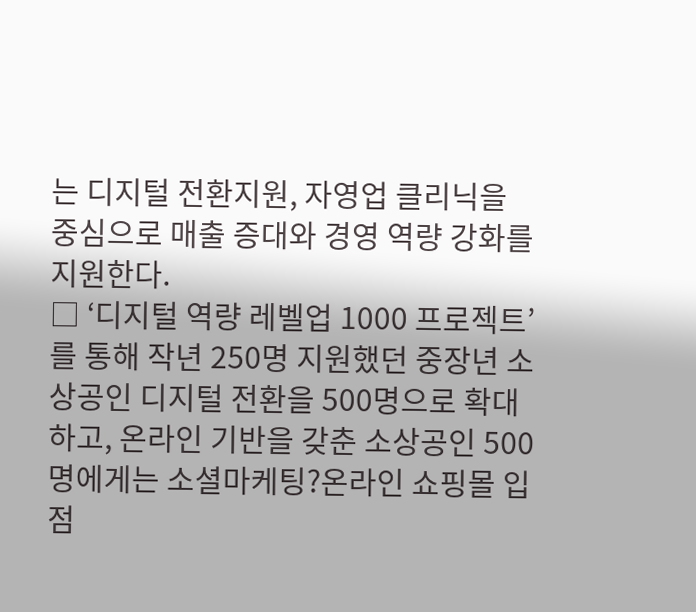는 디지털 전환지원, 자영업 클리닉을 중심으로 매출 증대와 경영 역량 강화를 지원한다.
□ ‘디지털 역량 레벨업 1000 프로젝트’를 통해 작년 250명 지원했던 중장년 소상공인 디지털 전환을 500명으로 확대하고, 온라인 기반을 갖춘 소상공인 500명에게는 소셜마케팅?온라인 쇼핑몰 입점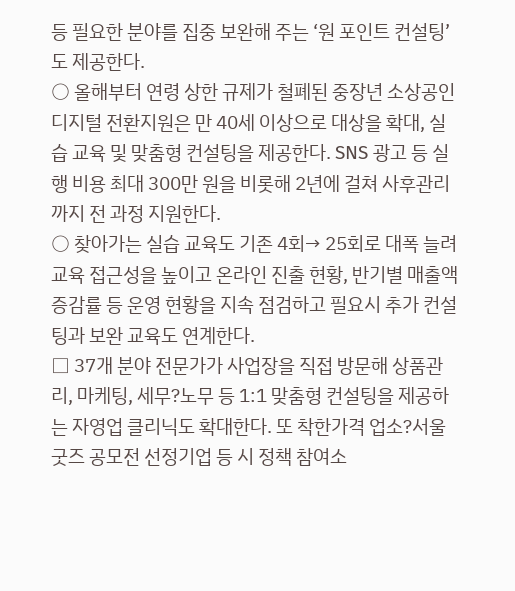등 필요한 분야를 집중 보완해 주는 ‘원 포인트 컨설팅’도 제공한다.
○ 올해부터 연령 상한 규제가 철폐된 중장년 소상공인 디지털 전환지원은 만 40세 이상으로 대상을 확대, 실습 교육 및 맞춤형 컨설팅을 제공한다. SNS 광고 등 실행 비용 최대 300만 원을 비롯해 2년에 걸쳐 사후관리까지 전 과정 지원한다.
○ 찾아가는 실습 교육도 기존 4회→ 25회로 대폭 늘려 교육 접근성을 높이고 온라인 진출 현황, 반기별 매출액 증감률 등 운영 현황을 지속 점검하고 필요시 추가 컨설팅과 보완 교육도 연계한다.
□ 37개 분야 전문가가 사업장을 직접 방문해 상품관리, 마케팅, 세무?노무 등 1:1 맞춤형 컨설팅을 제공하는 자영업 클리닉도 확대한다. 또 착한가격 업소?서울 굿즈 공모전 선정기업 등 시 정책 참여소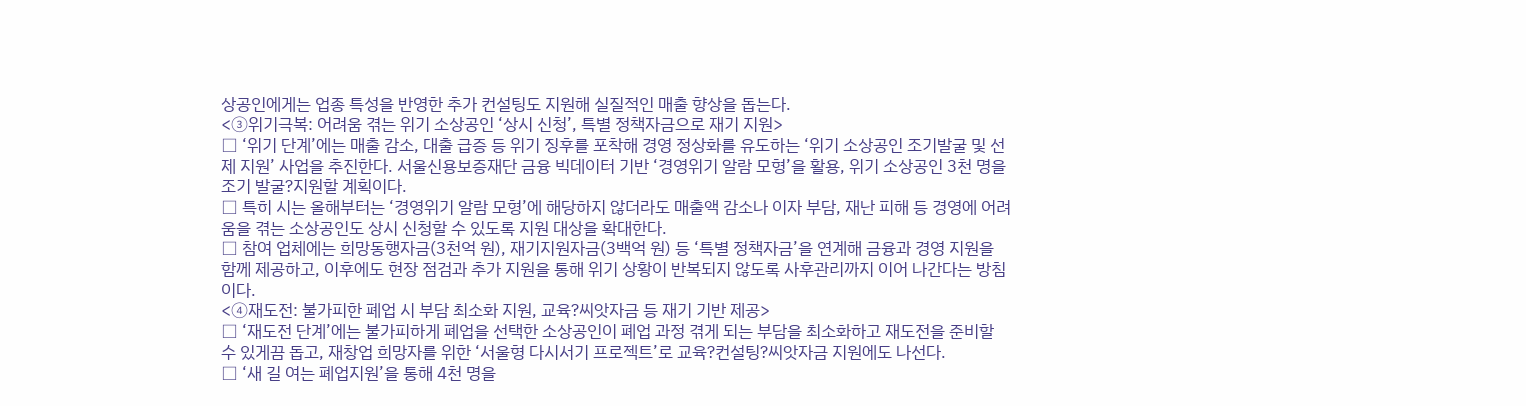상공인에게는 업종 특성을 반영한 추가 컨설팅도 지원해 실질적인 매출 향상을 돕는다.
<③위기극복: 어려움 겪는 위기 소상공인 ‘상시 신청’, 특별 정책자금으로 재기 지원>
□ ‘위기 단계’에는 매출 감소, 대출 급증 등 위기 징후를 포착해 경영 정상화를 유도하는 ‘위기 소상공인 조기발굴 및 선제 지원’ 사업을 추진한다. 서울신용보증재단 금융 빅데이터 기반 ‘경영위기 알람 모형’을 활용, 위기 소상공인 3천 명을 조기 발굴?지원할 계획이다.
□ 특히 시는 올해부터는 ‘경영위기 알람 모형’에 해당하지 않더라도 매출액 감소나 이자 부담, 재난 피해 등 경영에 어려움을 겪는 소상공인도 상시 신청할 수 있도록 지원 대상을 확대한다.
□ 참여 업체에는 희망동행자금(3천억 원), 재기지원자금(3백억 원) 등 ‘특별 정책자금’을 연계해 금융과 경영 지원을 함께 제공하고, 이후에도 현장 점검과 추가 지원을 통해 위기 상황이 반복되지 않도록 사후관리까지 이어 나간다는 방침이다.
<④재도전: 불가피한 폐업 시 부담 최소화 지원, 교육?씨앗자금 등 재기 기반 제공>
□ ‘재도전 단계’에는 불가피하게 폐업을 선택한 소상공인이 폐업 과정 겪게 되는 부담을 최소화하고 재도전을 준비할 수 있게끔 돕고, 재창업 희망자를 위한 ‘서울형 다시서기 프로젝트’로 교육?컨설팅?씨앗자금 지원에도 나선다.
□ ‘새 길 여는 폐업지원’을 통해 4천 명을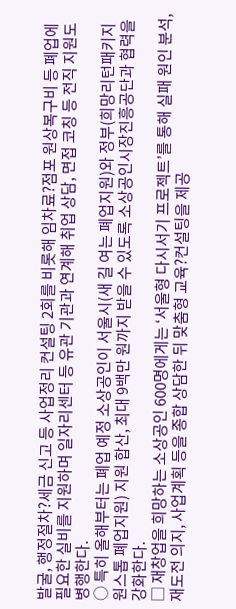발굴, 행정절차?세금 신고 등 사업정리 컨설팅 2회를 비롯해 임차료?점포 원상복구비 등 폐업에 필요한 실비를 지원하며 일자리센터 등 유관 기관과 연계해 취업 상담, 면접 코칭 등 전직 지원도 병행한다.
○ 특히 올해부터는 폐업 예정 소상공인이 서울시(새 길 여는 폐업지원)와 정부(희망리턴패키지 원스톱 폐업지원) 지원 합산, 최대 9백만 원까지 받을 수 있도록 소상공인시장진흥공단과 협력을 강화한다.
□ 재창업을 희망하는 소상공인 600명에게는 ‘서울형 다시서기 프로젝트’를 통해 실패 원인 분석, 재도전 의지, 사업계획 등을 종합 상담한 뒤 맞춤형 교육?컨설팅을 제공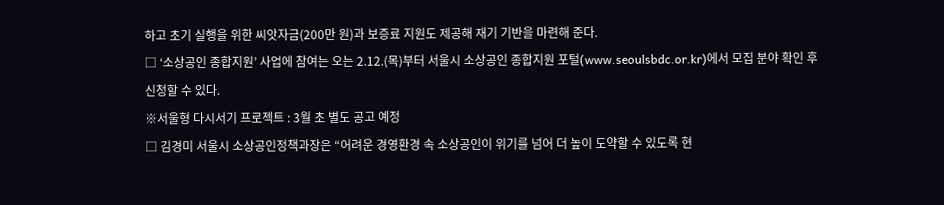하고 초기 실행을 위한 씨앗자금(200만 원)과 보증료 지원도 제공해 재기 기반을 마련해 준다.
□ ‘소상공인 종합지원’ 사업에 참여는 오는 2.12.(목)부터 서울시 소상공인 종합지원 포털(www.seoulsbdc.or.kr)에서 모집 분야 확인 후 신청할 수 있다.
※서울형 다시서기 프로젝트 : 3월 초 별도 공고 예정
□ 김경미 서울시 소상공인정책과장은 “어려운 경영환경 속 소상공인이 위기를 넘어 더 높이 도약할 수 있도록 현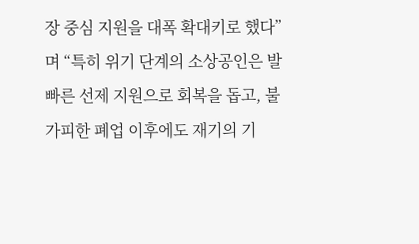장 중심 지원을 대폭 확대키로 했다”며 “특히 위기 단계의 소상공인은 발 빠른 선제 지원으로 회복을 돕고, 불가피한 폐업 이후에도 재기의 기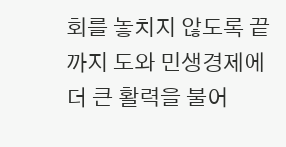회를 놓치지 않도록 끝까지 도와 민생경제에 더 큰 활력을 불어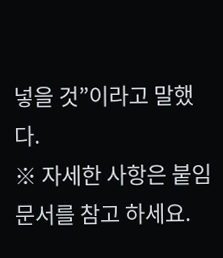넣을 것”이라고 말했다.
※ 자세한 사항은 붙임문서를 참고 하세요.